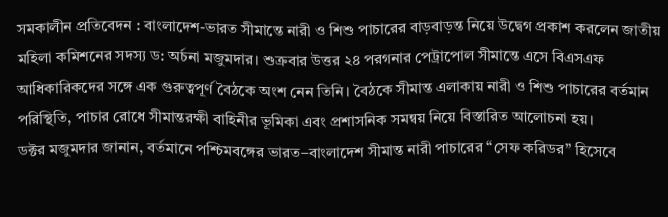সমকালীন প্রতিবেদন : বাংলাদেশ-ভারত সীমান্তে নারী ও শিশু পাচারের বাড়বাড়ন্ত নিয়ে উদ্বেগ প্রকাশ করলেন জাতীয় মহিলা কমিশনের সদস্য ড: অর্চনা মজুমদার। শুক্রবার উত্তর ২৪ পরগনার পেট্রাপোল সীমান্তে এসে বিএসএফ আধিকারিকদের সঙ্গে এক গুরুত্বপূর্ণ বৈঠকে অংশ নেন তিনি। বৈঠকে সীমান্ত এলাকায় নারী ও শিশু পাচারের বর্তমান পরিস্থিতি, পাচার রোধে সীমান্তরক্ষী বাহিনীর ভূমিকা এবং প্রশাসনিক সমন্বয় নিয়ে বিস্তারিত আলোচনা হয়।
ডক্টর মজুমদার জানান, বর্তমানে পশ্চিমবঙ্গের ভারত–বাংলাদেশ সীমান্ত নারী পাচারের “সেফ করিডর” হিসেবে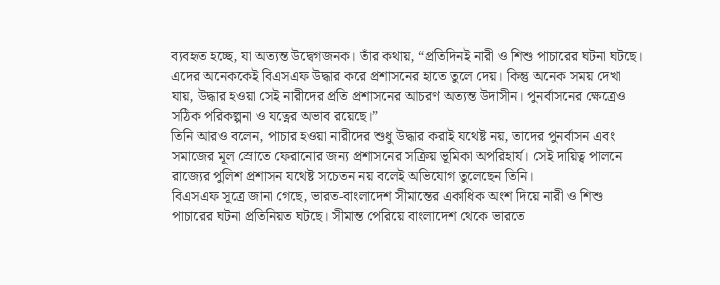ব্যবহৃত হচ্ছে, যা অত্যন্ত উদ্বেগজনক। তাঁর কথায়, “প্রতিদিনই নারী ও শিশু পাচারের ঘটনা ঘটছে। এদের অনেককেই বিএসএফ উদ্ধার করে প্রশাসনের হাতে তুলে দেয়। কিন্তু অনেক সময় দেখা যায়, উদ্ধার হওয়া সেই নারীদের প্রতি প্রশাসনের আচরণ অত্যন্ত উদাসীন। পুনর্বাসনের ক্ষেত্রেও সঠিক পরিকল্পনা ও যত্নের অভাব রয়েছে।”
তিনি আরও বলেন, পাচার হওয়া নারীদের শুধু উদ্ধার করাই যথেষ্ট নয়, তাদের পুনর্বাসন এবং সমাজের মূল স্রোতে ফেরানোর জন্য প্রশাসনের সক্রিয় ভূমিকা অপরিহার্য। সেই দায়িত্ব পালনে রাজ্যের পুলিশ প্রশাসন যথেষ্ট সচেতন নয় বলেই অভিযোগ তুলেছেন তিনি।
বিএসএফ সূত্রে জানা গেছে, ভারত-বাংলাদেশ সীমান্তের একাধিক অংশ দিয়ে নারী ও শিশু পাচারের ঘটনা প্রতিনিয়ত ঘটছে। সীমান্ত পেরিয়ে বাংলাদেশ থেকে ভারতে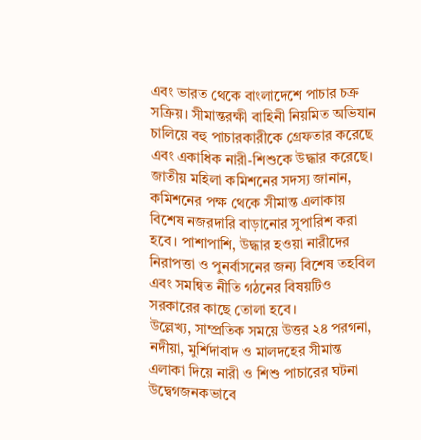এবং ভারত থেকে বাংলাদেশে পাচার চক্র সক্রিয়। সীমান্তরক্ষী বাহিনী নিয়মিত অভিযান চালিয়ে বহু পাচারকারীকে গ্রেফতার করেছে এবং একাধিক নারী-শিশুকে উদ্ধার করেছে।
জাতীয় মহিলা কমিশনের সদস্য জানান, কমিশনের পক্ষ থেকে সীমান্ত এলাকায় বিশেষ নজরদারি বাড়ানোর সুপারিশ করা হবে। পাশাপাশি, উদ্ধার হওয়া নারীদের নিরাপত্তা ও পুনর্বাসনের জন্য বিশেষ তহবিল এবং সমন্বিত নীতি গঠনের বিষয়টিও সরকারের কাছে তোলা হবে।
উল্লেখ্য, সাম্প্রতিক সময়ে উত্তর ২৪ পরগনা, নদীয়া, মুর্শিদাবাদ ও মালদহের সীমান্ত এলাকা দিয়ে নারী ও শিশু পাচারের ঘটনা উদ্বেগজনকভাবে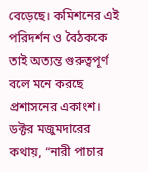বেড়েছে। কমিশনের এই পরিদর্শন ও বৈঠককে তাই অত্যন্ত গুরুত্বপূর্ণ বলে মনে করছে প্রশাসনের একাংশ।
ডক্টর মজুমদারের কথায়, “নারী পাচার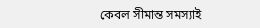কেবল সীমান্ত সমস্যাই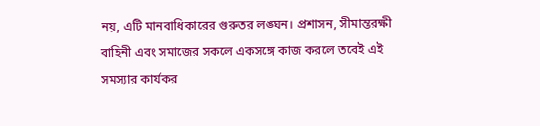নয়, এটি মানবাধিকারের গুরুতর লঙ্ঘন। প্রশাসন, সীমান্তরক্ষী বাহিনী এবং সমাজের সকলে একসঙ্গে কাজ করলে তবেই এই সমস্যার কার্যকর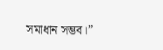সমাধান সম্ভব।”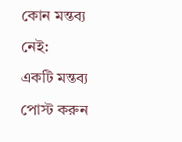কোন মন্তব্য নেই:
একটি মন্তব্য পোস্ট করুন